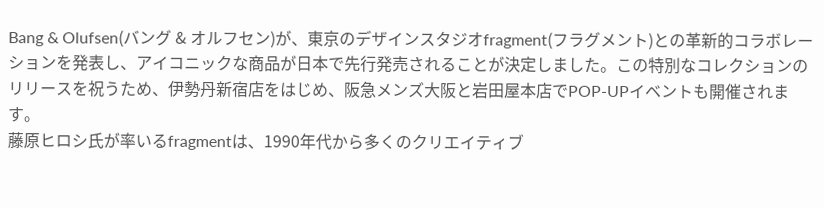Bang & Olufsen(バング & オルフセン)が、東京のデザインスタジオfragment(フラグメント)との革新的コラボレーションを発表し、アイコニックな商品が日本で先行発売されることが決定しました。この特別なコレクションのリリースを祝うため、伊勢丹新宿店をはじめ、阪急メンズ大阪と岩田屋本店でPOP-UPイベントも開催されます。
藤原ヒロシ氏が率いるfragmentは、1990年代から多くのクリエイティブ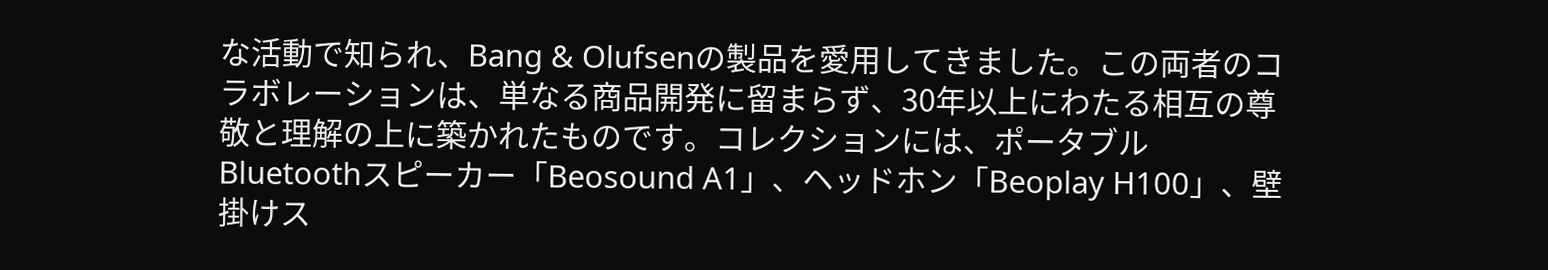な活動で知られ、Bang & Olufsenの製品を愛用してきました。この両者のコラボレーションは、単なる商品開発に留まらず、30年以上にわたる相互の尊敬と理解の上に築かれたものです。コレクションには、ポータブルBluetoothスピーカー「Beosound A1」、ヘッドホン「Beoplay H100」、壁掛けス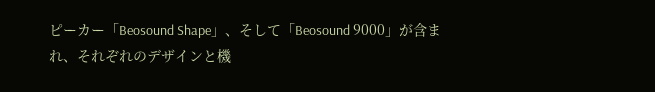ピーカー「Beosound Shape」、そして「Beosound 9000」が含まれ、それぞれのデザインと機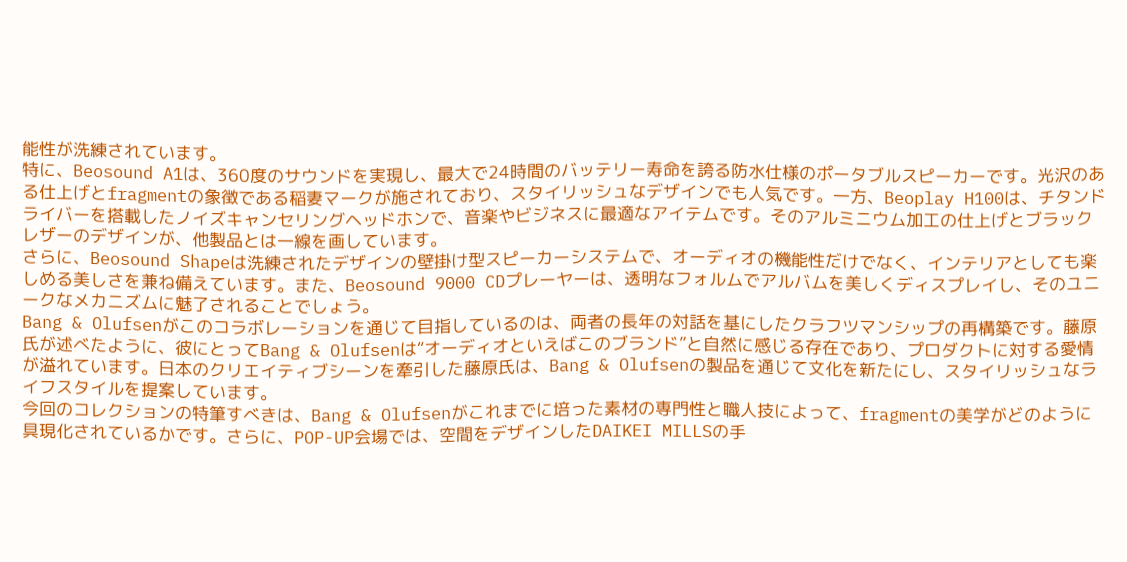能性が洗練されています。
特に、Beosound A1は、360度のサウンドを実現し、最大で24時間のバッテリー寿命を誇る防水仕様のポータブルスピーカーです。光沢のある仕上げとfragmentの象徴である稲妻マークが施されており、スタイリッシュなデザインでも人気です。一方、Beoplay H100は、チタンドライバーを搭載したノイズキャンセリングヘッドホンで、音楽やビジネスに最適なアイテムです。そのアルミニウム加工の仕上げとブラックレザーのデザインが、他製品とは一線を画しています。
さらに、Beosound Shapeは洗練されたデザインの壁掛け型スピーカーシステムで、オーディオの機能性だけでなく、インテリアとしても楽しめる美しさを兼ね備えています。また、Beosound 9000 CDプレーヤーは、透明なフォルムでアルバムを美しくディスプレイし、そのユニークなメカニズムに魅了されることでしょう。
Bang & Olufsenがこのコラボレーションを通じて目指しているのは、両者の長年の対話を基にしたクラフツマンシップの再構築です。藤原氏が述べたように、彼にとってBang & Olufsenは“オーディオといえばこのブランド”と自然に感じる存在であり、プロダクトに対する愛情が溢れています。日本のクリエイティブシーンを牽引した藤原氏は、Bang & Olufsenの製品を通じて文化を新たにし、スタイリッシュなライフスタイルを提案しています。
今回のコレクションの特筆すべきは、Bang & Olufsenがこれまでに培った素材の専門性と職人技によって、fragmentの美学がどのように具現化されているかです。さらに、POP-UP会場では、空間をデザインしたDAIKEI MILLSの手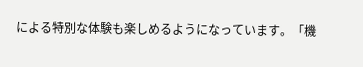による特別な体験も楽しめるようになっています。「機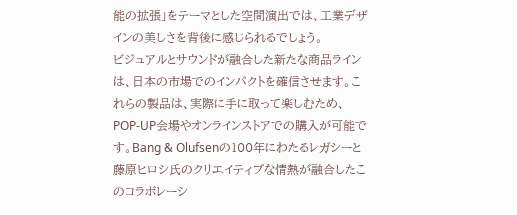能の拡張」をテーマとした空間演出では、工業デザインの美しさを背後に感じられるでしょう。
ビジュアルとサウンドが融合した新たな商品ラインは、日本の市場でのインパクトを確信させます。これらの製品は、実際に手に取って楽しむため、POP-UP会場やオンラインストアでの購入が可能です。Bang & Olufsenの100年にわたるレガシーと藤原ヒロシ氏のクリエイティブな情熱が融合したこのコラボレーシ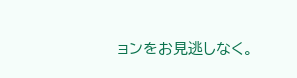ョンをお見逃しなく。